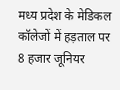मध्य प्रदेश के मेडिकल कॉलेजों में हड़ताल पर 8 हजार जूनियर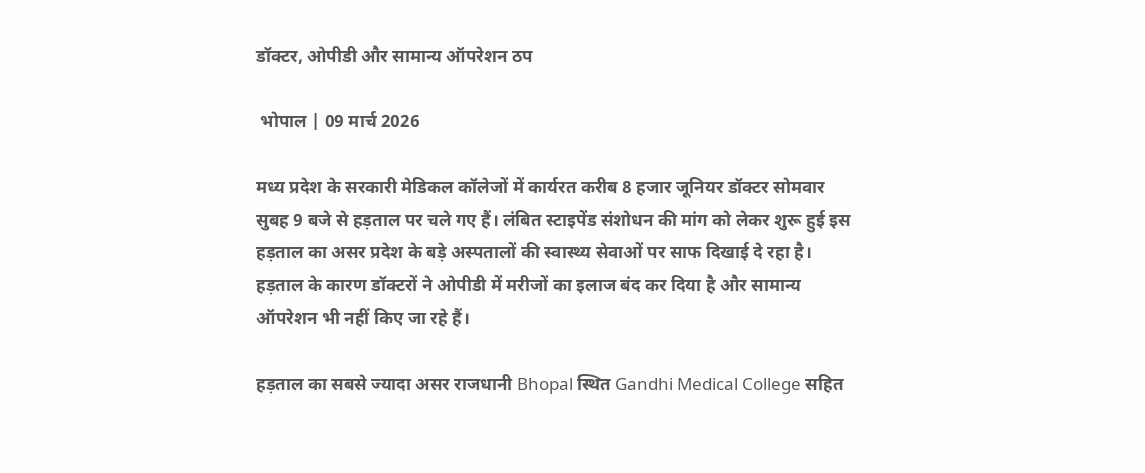डॉक्टर, ओपीडी और सामान्य ऑपरेशन ठप

 भोपाल | 09 मार्च 2026

मध्य प्रदेश के सरकारी मेडिकल कॉलेजों में कार्यरत करीब 8 हजार जूनियर डॉक्टर सोमवार सुबह 9 बजे से हड़ताल पर चले गए हैं। लंबित स्टाइपेंड संशोधन की मांग को लेकर शुरू हुई इस हड़ताल का असर प्रदेश के बड़े अस्पतालों की स्वास्थ्य सेवाओं पर साफ दिखाई दे रहा है। हड़ताल के कारण डॉक्टरों ने ओपीडी में मरीजों का इलाज बंद कर दिया है और सामान्य ऑपरेशन भी नहीं किए जा रहे हैं।

हड़ताल का सबसे ज्यादा असर राजधानी Bhopal स्थित Gandhi Medical College सहित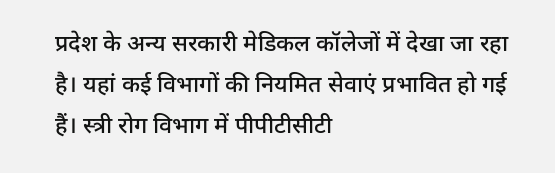प्रदेश के अन्य सरकारी मेडिकल कॉलेजों में देखा जा रहा है। यहां कई विभागों की नियमित सेवाएं प्रभावित हो गई हैं। स्त्री रोग विभाग में पीपीटीसीटी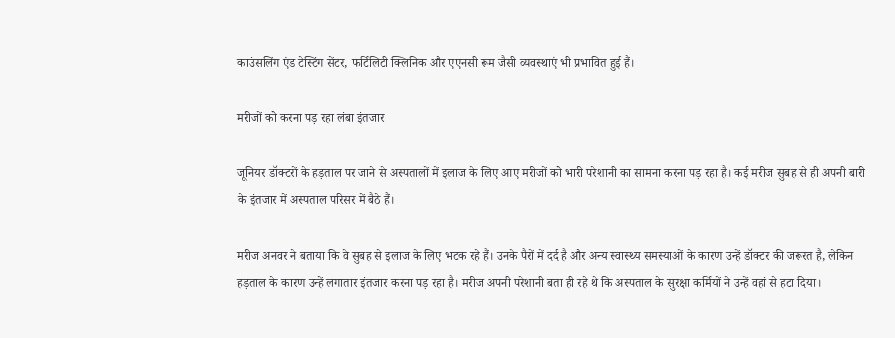काउंसलिंग एंड टेस्टिंग सेंटर, फर्टिलिटी क्लिनिक और एएनसी रूम जैसी व्यवस्थाएं भी प्रभावित हुई हैं।

मरीजों को करना पड़ रहा लंबा इंतजार

जूनियर डॉक्टरों के हड़ताल पर जाने से अस्पतालों में इलाज के लिए आए मरीजों को भारी परेशानी का सामना करना पड़ रहा है। कई मरीज सुबह से ही अपनी बारी के इंतजार में अस्पताल परिसर में बैठे हैं।

मरीज अनवर ने बताया कि वे सुबह से इलाज के लिए भटक रहे हैं। उनके पैरों में दर्द है और अन्य स्वास्थ्य समस्याओं के कारण उन्हें डॉक्टर की जरूरत है, लेकिन हड़ताल के कारण उन्हें लगातार इंतजार करना पड़ रहा है। मरीज अपनी परेशानी बता ही रहे थे कि अस्पताल के सुरक्षा कर्मियों ने उन्हें वहां से हटा दिया।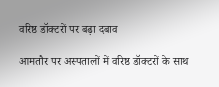वरिष्ठ डॉक्टरों पर बढ़ा दबाव

आमतौर पर अस्पतालों में वरिष्ठ डॉक्टरों के साथ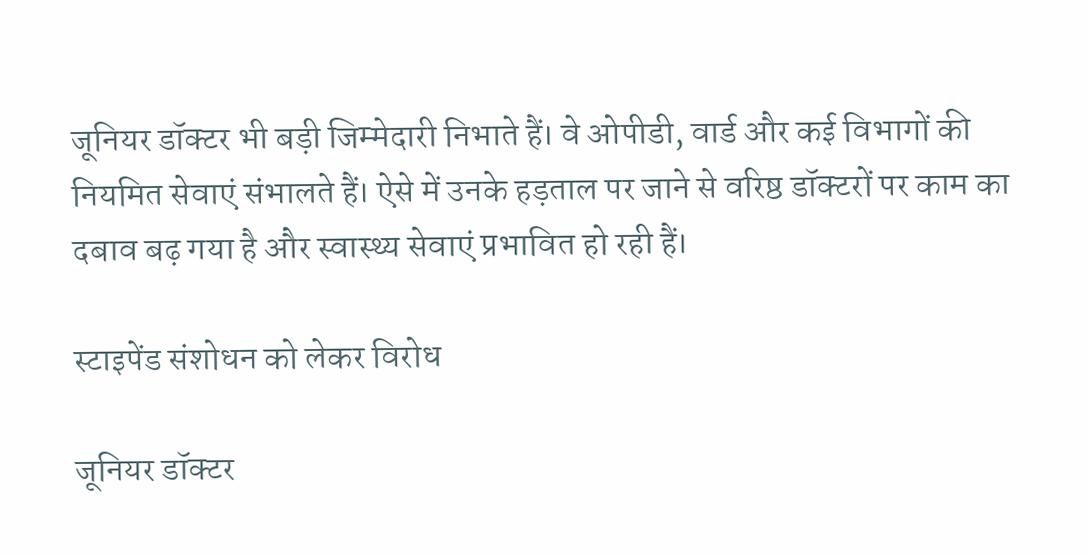जूनियर डॉक्टर भी बड़ी जिम्मेदारी निभाते हैं। वे ओपीडी, वार्ड और कई विभागों की नियमित सेवाएं संभालते हैं। ऐसे में उनके हड़ताल पर जाने से वरिष्ठ डॉक्टरों पर काम का दबाव बढ़ गया है और स्वास्थ्य सेवाएं प्रभावित हो रही हैं।

स्टाइपेंड संशोधन को लेकर विरोध

जूनियर डॉक्टर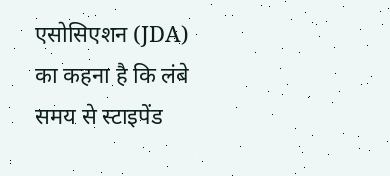एसोसिएशन (JDA) का कहना है कि लंबे समय से स्टाइपेंड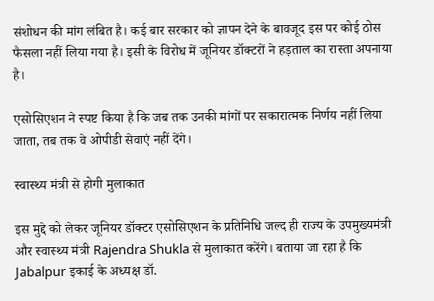संशोधन की मांग लंबित है। कई बार सरकार को ज्ञापन देने के बावजूद इस पर कोई ठोस फैसला नहीं लिया गया है। इसी के विरोध में जूनियर डॉक्टरों ने हड़ताल का रास्ता अपनाया है।

एसोसिएशन ने स्पष्ट किया है कि जब तक उनकी मांगों पर सकारात्मक निर्णय नहीं लिया जाता, तब तक वे ओपीडी सेवाएं नहीं देंगे।

स्वास्थ्य मंत्री से होगी मुलाकात

इस मुद्दे को लेकर जूनियर डॉक्टर एसोसिएशन के प्रतिनिधि जल्द ही राज्य के उपमुख्यमंत्री और स्वास्थ्य मंत्री Rajendra Shukla से मुलाकात करेंगे। बताया जा रहा है कि Jabalpur इकाई के अध्यक्ष डॉ.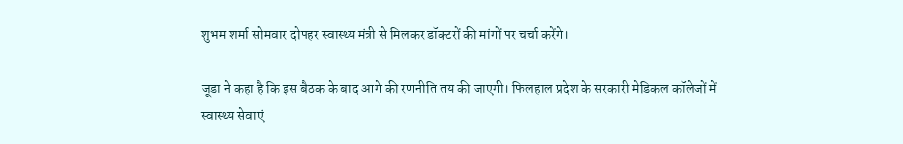शुभम शर्मा सोमवार दोपहर स्वास्थ्य मंत्री से मिलकर डॉक्टरों की मांगों पर चर्चा करेंगे।

जूडा ने कहा है कि इस बैठक के बाद आगे की रणनीति तय की जाएगी। फिलहाल प्रदेश के सरकारी मेडिकल कॉलेजों में स्वास्थ्य सेवाएं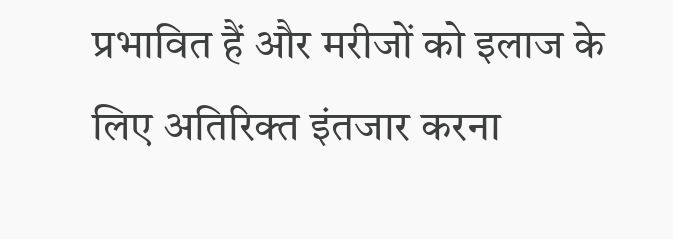प्रभावित हैं और मरीजों को इलाज के लिए अतिरिक्त इंतजार करना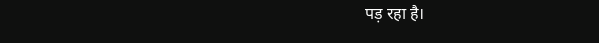पड़ रहा है।